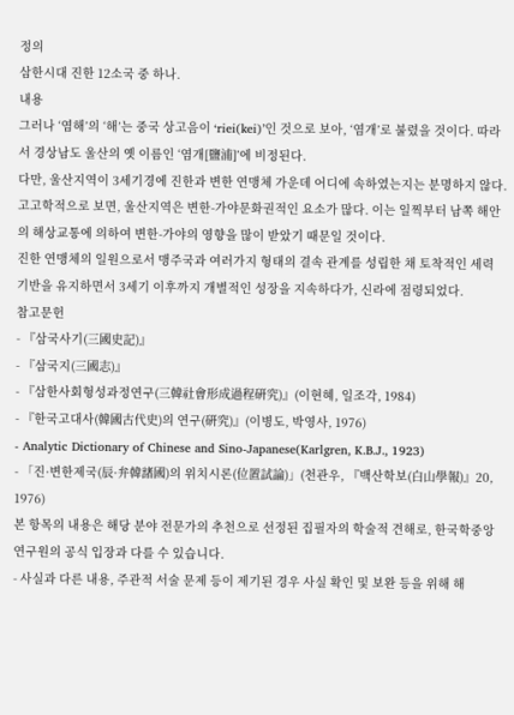정의
삼한시대 진한 12소국 중 하나.
내용
그러나 ‘염해’의 ‘해’는 중국 상고음이 ‘riei(kei)’인 것으로 보아, ‘염개’로 불렸을 것이다. 따라서 경상남도 울산의 옛 이름인 ‘염개[鹽浦]’에 비정된다.
다만, 울산지역이 3세기경에 진한과 변한 연맹체 가운데 어디에 속하였는지는 분명하지 않다. 고고학적으로 보면, 울산지역은 변한-가야문화권적인 요소가 많다. 이는 일찍부터 남쪽 해안의 해상교통에 의하여 변한-가야의 영향을 많이 받았기 때문일 것이다.
진한 연맹체의 일원으로서 맹주국과 여러가지 형태의 결속 관계를 성립한 채 토착적인 세력 기반을 유지하면서 3세기 이후까지 개별적인 성장을 지속하다가, 신라에 점령되었다.
참고문헌
- 『삼국사기(三國史記)』
- 『삼국지(三國志)』
- 『삼한사회형성과정연구(三韓社會形成過程硏究)』(이현혜, 일조각, 1984)
- 『한국고대사(韓國古代史)의 연구(硏究)』(이병도, 박영사, 1976)
- Analytic Dictionary of Chinese and Sino-Japanese(Karlgren, K.B.J., 1923)
- 「진·변한제국(辰·弁韓諸國)의 위치시론(位置試論)」(천관우, 『백산학보(白山學報)』20, 1976)
본 항목의 내용은 해당 분야 전문가의 추천으로 선정된 집필자의 학술적 견해로, 한국학중앙연구원의 공식 입장과 다를 수 있습니다.
- 사실과 다른 내용, 주관적 서술 문제 등이 제기된 경우 사실 확인 및 보완 등을 위해 해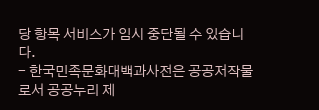당 항목 서비스가 임시 중단될 수 있습니다.
- 한국민족문화대백과사전은 공공저작물로서 공공누리 제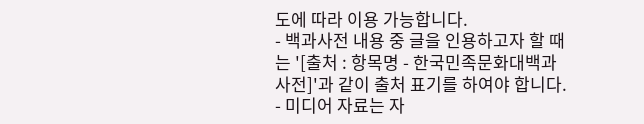도에 따라 이용 가능합니다.
- 백과사전 내용 중 글을 인용하고자 할 때는 '[출처 : 항목명 - 한국민족문화대백과사전]'과 같이 출처 표기를 하여야 합니다.
- 미디어 자료는 자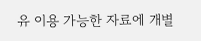유 이용 가능한 자료에 개별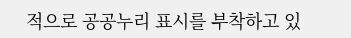적으로 공공누리 표시를 부착하고 있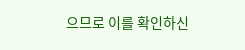으므로 이를 확인하신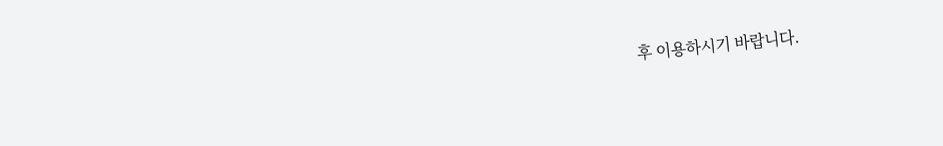후 이용하시기 바랍니다.